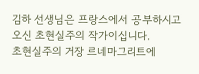김하 선생님은 프랑스에서 공부하시고 오신 초현실주의 작가이십니다.
초현실주의 거장 르네마그리트에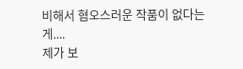비해서 혐오스러운 작품이 없다는게....
제가 보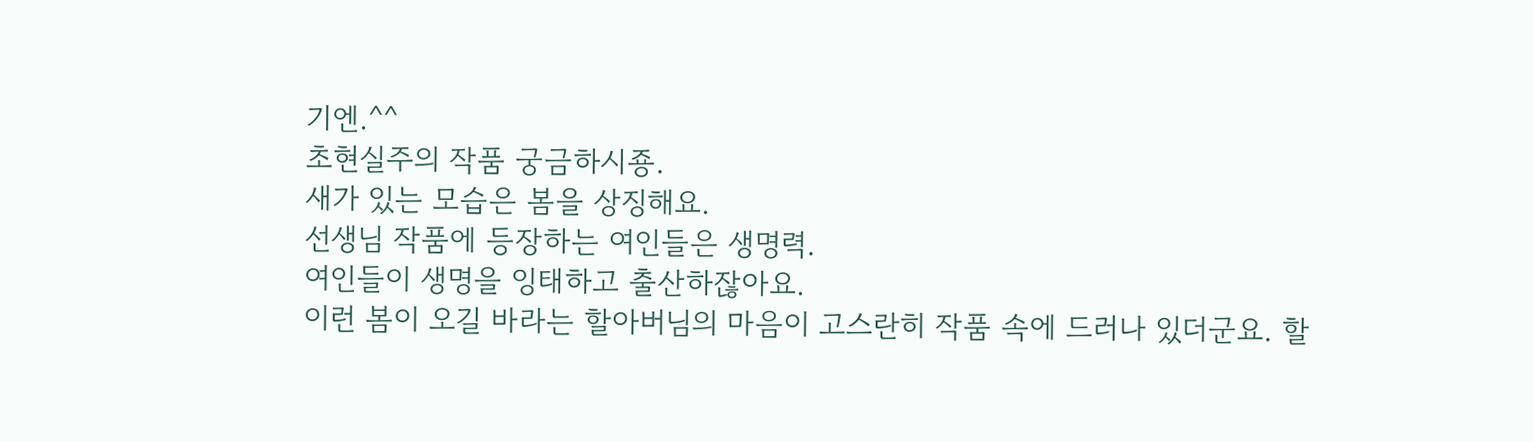기엔.^^
초현실주의 작품 궁금하시죵.
새가 있는 모습은 봄을 상징해요.
선생님 작품에 등장하는 여인들은 생명력.
여인들이 생명을 잉태하고 출산하잖아요.
이런 봄이 오길 바라는 할아버님의 마음이 고스란히 작품 속에 드러나 있더군요. 할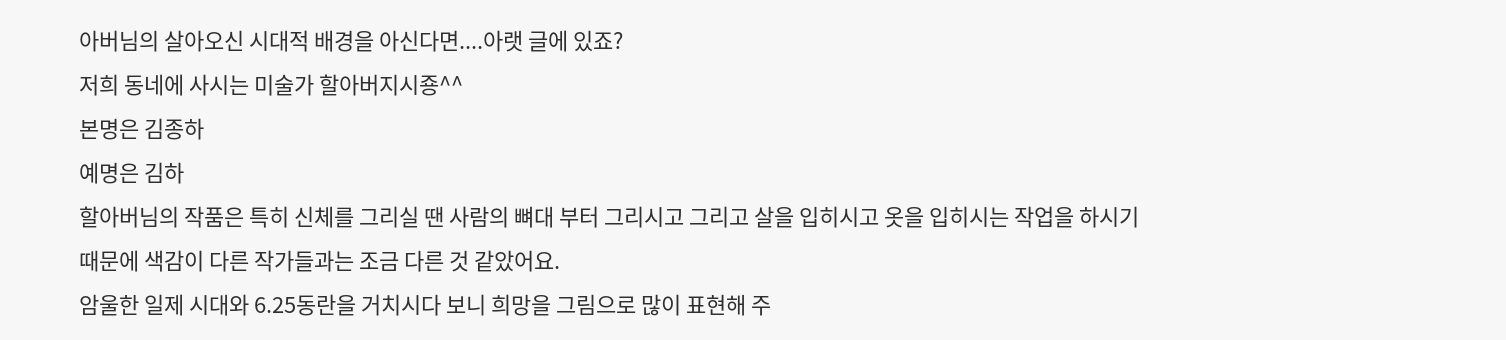아버님의 살아오신 시대적 배경을 아신다면....아랫 글에 있죠?
저희 동네에 사시는 미술가 할아버지시죵^^
본명은 김종하
예명은 김하
할아버님의 작품은 특히 신체를 그리실 땐 사람의 뼈대 부터 그리시고 그리고 살을 입히시고 옷을 입히시는 작업을 하시기 때문에 색감이 다른 작가들과는 조금 다른 것 같았어요.
암울한 일제 시대와 6.25동란을 거치시다 보니 희망을 그림으로 많이 표현해 주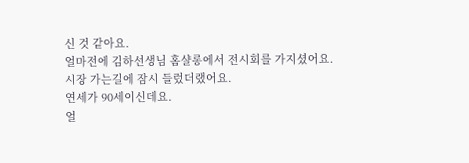신 것 같아요.
얼마전에 김하선생님 홈샬롱에서 전시회를 가지셨어요.
시장 가는길에 잠시 들렀더랬어요.
연세가 90세이신데요.
얼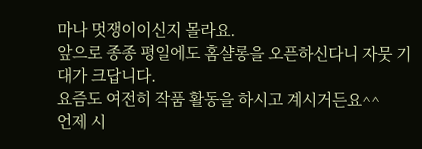마나 멋쟁이이신지 몰라요.
앞으로 종종 평일에도 홈샬롱을 오픈하신다니 자뭇 기대가 크답니다.
요즘도 여전히 작품 활동을 하시고 계시거든요^^
언제 시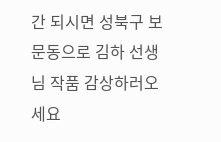간 되시면 성북구 보문동으로 김하 선생님 작품 감상하러오세요